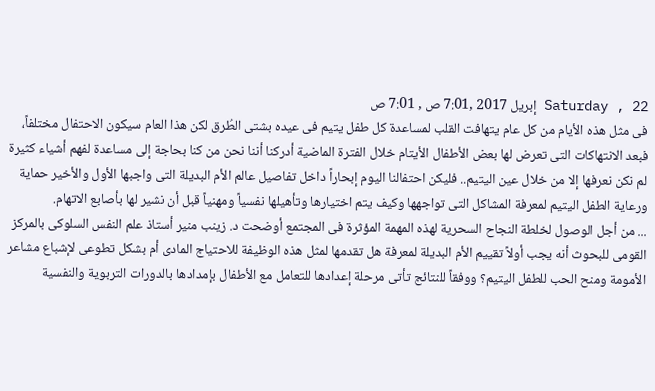Saturday , 22 إبريل 2017 ,7:01 ص , 7:01 ص
فى مثل هذه الأيام من كل عام يتهافت القلب لمساعدة كل طفل يتيم فى عيده بشتى الطُرق لكن هذا العام سيكون الاحتفال مختلفاً، فبعد الانتهاكات التى تعرض لها بعض الأطفال الأيتام خلال الفترة الماضية أدركنا أننا نحن من كنا بحاجة إلى مساعدة لفهم أشياء كثيرة لم نكن نعرفها إلا من خلال عين اليتيم.. فليكن احتفالنا اليوم إبحاراً داخل تفاصيل عالم الأم البديلة التى واجبها الأول والأخير حماية ورعاية الطفل اليتيم لمعرفة المشاكل التى تواجهها وكيف يتم اختيارها وتأهيلها نفسياً ومهنياً قبل أن نشير لها بأصابع الاتهام.
... من أجل الوصول لخلطة النجاح السحرية لهذه المهمة المؤثرة فى المجتمع أوضحت د. زينب منير أستاذ علم النفس السلوكى بالمركز القومى للبحوث أنه يجب أولاً تقييم الأم البديلة لمعرفة هل تقدمها لمثل هذه الوظيفة للاحتياج المادى أم بشكل تطوعى لإشباع مشاعر الأمومة ومنح الحب للطفل اليتيم؟ ووفقاً للنتائج تأتى مرحلة إعدادها للتعامل مع الأطفال بإمدادها بالدورات التربوية والنفسية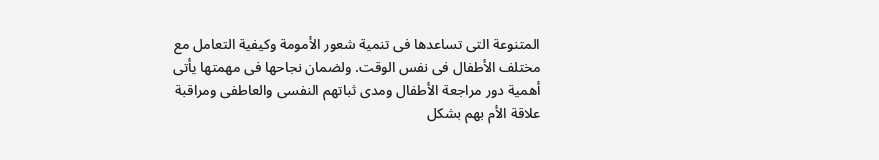المتنوعة التى تساعدها فى تنمية شعور الأمومة وكيفية التعامل مع مختلف الأطفال فى نفس الوقت. ولضمان نجاحها فى مهمتها يأتى أهمية دور مراجعة الأطفال ومدى ثباتهم النفسى والعاطفى ومراقبة علاقة الأم بهم بشكل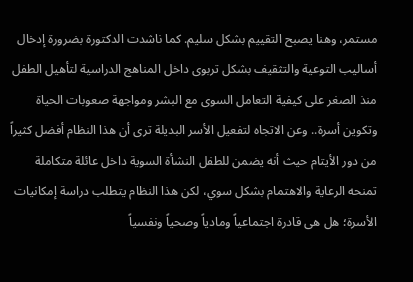مستمر، وهنا يصبح التقييم بشكل سليم. كما ناشدت الدكتورة بضرورة إدخال أساليب التوعية والتثقيف بشكل تربوى داخل المناهج الدراسية لتأهيل الطفل منذ الصغر على كيفية التعامل السوى مع البشر ومواجهة صعوبات الحياة وتكوين أسرة.. وعن الاتجاه لتفعيل الأسر البديلة ترى أن هذا النظام أفضل كثيراً من دور الأيتام حيث أنه يضمن للطفل النشأة السوية داخل عائلة متكاملة تمنحه الرعاية والاهتمام بشكل سوي، لكن هذا النظام يتطلب دراسة إمكانيات الأسرة؛ هل هى قادرة اجتماعياً ومادياً وصحياً ونفسياً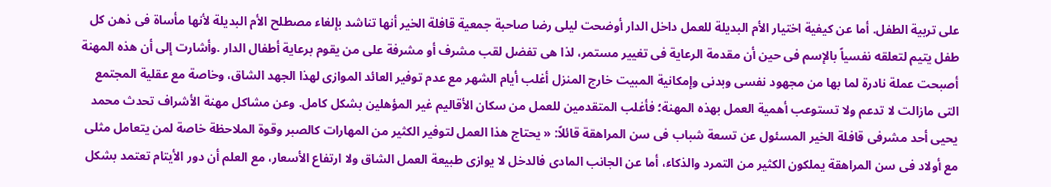على تربية الطفل. أما عن كيفية اختيار الأم البديلة للعمل داخل الدار أوضحت ليلى رضا صاحبة جمعية قافلة الخير أنها تناشد بإلغاء مصطلح الأم البديلة لأنها مأساة فى ذهن كل طفل يتيم لتعلقه نفسياً بالإسم فى حين أن مقدمة الرعاية فى تغيير مستمر، لذا هى تفضل لقب مشرف أو مشرفة على من يقوم برعاية أطفال الدار .وأشارت إلى أن هذه المهنة أصبحت عملة نادرة لما بها من مجهود نفسى وبدنى وإمكانية المبيت خارج المنزل أغلب أيام الشهر مع عدم توفير العائد الموازى لهذا الجهد الشاق، وخاصة مع عقلية المجتمع التى مازالت لا تدعم ولا تستوعب أهمية العمل بهذه المهنة؛ فأغلب المتقدمين للعمل من سكان الأقاليم غير المؤهلين بشكل كامل. وعن مشاكل مهنة الأشراف تحدث محمد يحيى أحد مشرفى قافلة الخير المسئول عن تسعة شباب فى سن المراهقة قائلاً: « يحتاج هذا العمل لتوفير الكثير من المهارات كالصبر وقوة الملاحظة خاصة لمن يتعامل مثلى مع أولاد فى سن المراهقة يملكون الكثير من التمرد والذكاء، أما عن الجانب المادى فالدخل لا يوازى طبيعة العمل الشاق ولا ارتفاع الأسعار، مع العلم أن دور الأيتام تعتمد بشكل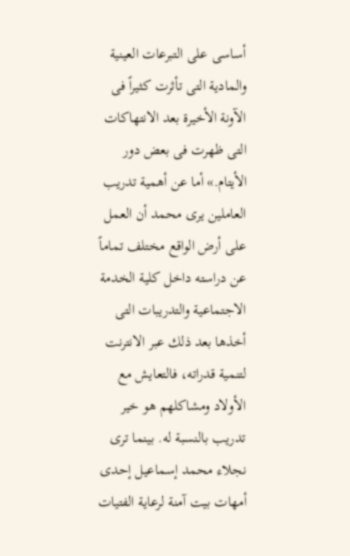أساسى على التبرعات العينية والمادية التى تأثرت كثيراً فى الآونة الأخيرة بعد الانتهاكات التى ظهرت فى بعض دور الأيتام.» أما عن أهمية تدريب العاملين يرى محمد أن العمل على أرض الواقع مختلف تماماً عن دراسته داخل كلية الخدمة الاجتماعية والتدريبات التى أخذها بعد ذلك عبر الانترنت لتنمية قدراته، فالتعايش مع الأولاد ومشاكلهم هو خير تدريب بالنسبة له. بينما ترى نجلاء محمد إسماعيل إحدى أمهات بيت آمنة لرعاية الفتيات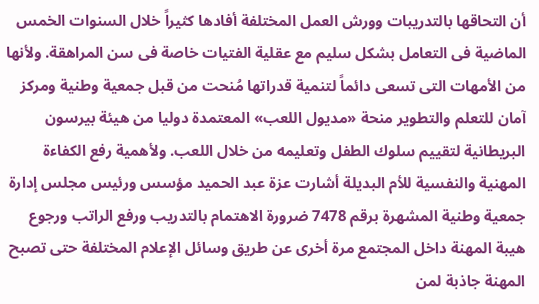أن التحاقها بالتدريبات وورش العمل المختلفة أفادها كثيراً خلال السنوات الخمس الماضية فى التعامل بشكل سليم مع عقلية الفتيات خاصة فى سن المراهقة. ولأنها من الأمهات التى تسعى دائماً لتنمية قدراتها مُنحت من قبل جمعية وطنية ومركز آمان للتعلم والتطوير منحة «مديول اللعب» المعتمدة دوليا من هيئة بيرسون البريطانية لتقييم سلوك الطفل وتعليمه من خلال اللعب. ولأهمية رفع الكفاءة المهنية والنفسية للأم البديلة أشارت عزة عبد الحميد مؤسس ورئيس مجلس إدارة جمعية وطنية المشهرة برقم 7478 ضرورة الاهتمام بالتدريب ورفع الراتب ورجوع هيبة المهنة داخل المجتمع مرة أخرى عن طريق وسائل الإعلام المختلفة حتى تصبح المهنة جاذبة لمن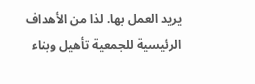يريد العمل بها. لذا من الأهداف الرئيسية للجمعية تأهيل وبناء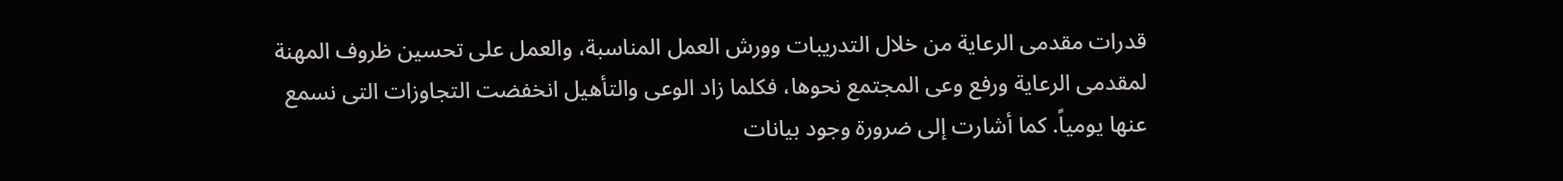قدرات مقدمى الرعاية من خلال التدريبات وورش العمل المناسبة، والعمل على تحسين ظروف المهنة لمقدمى الرعاية ورفع وعى المجتمع نحوها، فكلما زاد الوعى والتأهيل انخفضت التجاوزات التى نسمع عنها يومياً. كما أشارت إلى ضرورة وجود بيانات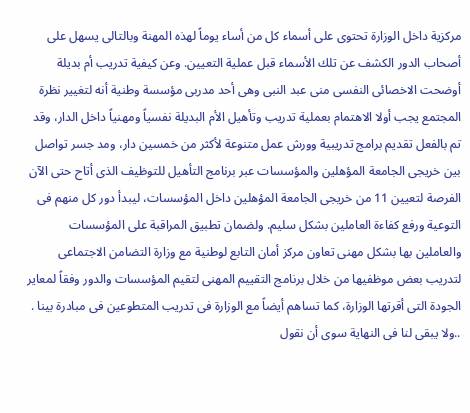مركزية داخل الوزارة تحتوى على أسماء كل من أساء يوماً لهذه المهنة وبالتالى يسهل على أصحاب الدور الكشف عن تلك الأسماء قبل عملية التعيين. وعن كيفية تدريب أم بديلة أوضحت الاخصائى النفسى منى عبد النبى وهى أحد مدربى مؤسسة وطنية أنه لتغيير نظرة المجتمع يجب أولا الاهتمام بعملية تدريب وتأهيل الأم البديلة نفسياً ومهنياً داخل الدار، وقد تم بالفعل تقديم برامج تدريبية وورش عمل متنوعة لأكثر من خمسين دار، ومد جسر تواصل بين خريجى الجامعة المؤهلين والمؤسسات عبر برنامج التأهيل للتوظيف الذى أتاح حتى الآن الفرصة لتعيين 11 من خريجى الجامعة المؤهلين داخل المؤسسات، ليبدأ دور كل منهم فى التوعية ورفع كفاءة العاملين بشكل سليم. ولضمان تطبيق المراقبة على المؤسسات والعاملين بها بشكل مهنى تعاون مركز أمان التابع لوطنية مع وزارة التضامن الاجتماعى لتدريب بعض موظفيها من خلال برنامج التقييم المهنى لتقيم المؤسسات والدور وفقاً لمعاير الجودة التى أقرتها الوزارة، كما تساهم أيضاً مع الوزارة فى تدريب المتطوعين فى مبادرة بينا . ..ولا يبقى لنا فى النهاية سوى أن نقول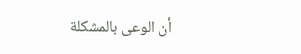أن الوعى بالمشكلة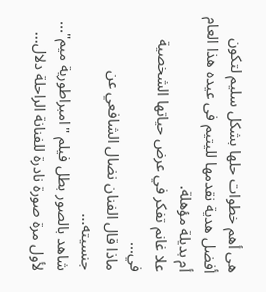هى أهم خطوات حلها بشكل سليم لتكون أفضل هدية نقدمها لليتيم فى عيده هذا العام أم بديلة مؤهلة.
علا غانم تفكر في عرض حياتها الشخصية في...
ماذا قال الفنان نضال الشافعي عن جنسيته...
شاهد بالصور بطل فيلم "امبراطورية ميم"...
لأول مرة صورة نادرة للفنانة الراحلة دلال...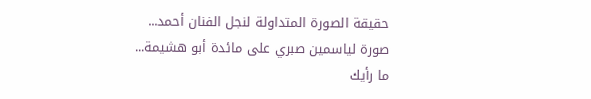حقيقة الصورة المتداولة لنجل الفنان أحمد...
صورة لياسمين صبري على مائدة أبو هشيمة...
ما رأيك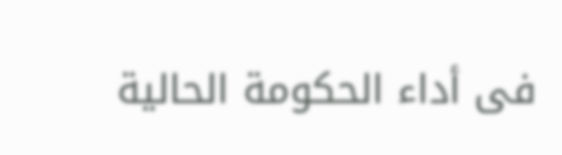فى أداء الحكومة الحالية